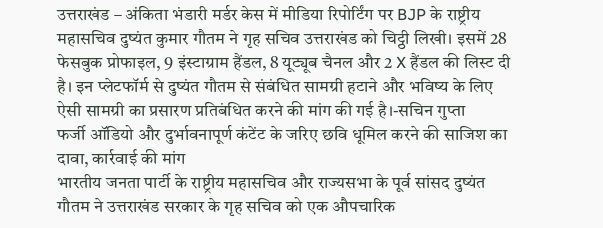उत्तराखंड – अंकिता भंडारी मर्डर केस में मीडिया रिपोर्टिंग पर BJP के राष्ट्रीय महासचिव दुष्यंत कुमार गौतम ने गृह सचिव उत्तराखंड को चिट्ठी लिखी। इसमें 28 फेसबुक प्रोफाइल, 9 इंस्टाग्राम हैंडल, 8 यूट्यूब चैनल और 2 X हैंडल की लिस्ट दी है। इन प्लेटफॉर्म से दुष्यंत गौतम से संबंधित सामग्री हटाने और भविष्य के लिए ऐसी सामग्री का प्रसारण प्रतिबंधित करने की मांग की गई है।-सचिन गुप्ता
फर्जी ऑडियो और दुर्भावनापूर्ण कंटेंट के जरिए छवि धूमिल करने की साजिश का दावा, कार्रवाई की मांग
भारतीय जनता पार्टी के राष्ट्रीय महासचिव और राज्यसभा के पूर्व सांसद दुष्यंत गौतम ने उत्तराखंड सरकार के गृह सचिव को एक औपचारिक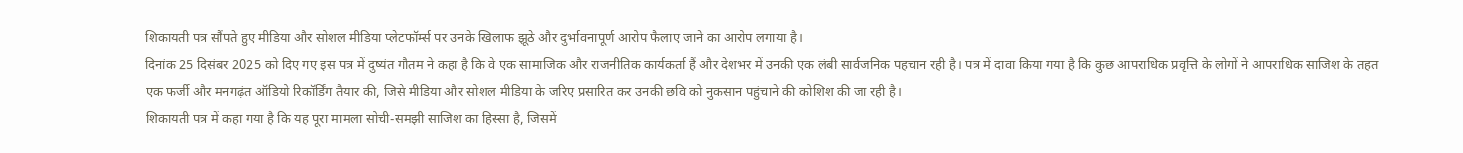शिकायती पत्र सौंपते हुए मीडिया और सोशल मीडिया प्लेटफॉर्म्स पर उनके खिलाफ झूठे और दुर्भावनापूर्ण आरोप फैलाए जाने का आरोप लगाया है।
दिनांक 25 दिसंबर 2025 को दिए गए इस पत्र में दुष्यंत गौतम ने कहा है कि वे एक सामाजिक और राजनीतिक कार्यकर्ता हैं और देशभर में उनकी एक लंबी सार्वजनिक पहचान रही है। पत्र में दावा किया गया है कि कुछ आपराधिक प्रवृत्ति के लोगों ने आपराधिक साजिश के तहत एक फर्जी और मनगढ़ंत ऑडियो रिकॉर्डिंग तैयार की, जिसे मीडिया और सोशल मीडिया के जरिए प्रसारित कर उनकी छवि को नुकसान पहुंचाने की कोशिश की जा रही है।
शिकायती पत्र में कहा गया है कि यह पूरा मामला सोची-समझी साजिश का हिस्सा है, जिसमें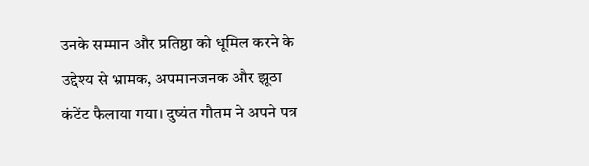उनके सम्मान और प्रतिष्ठा को धूमिल करने के उद्देश्य से भ्रामक, अपमानजनक और झूठा कंटेंट फैलाया गया। दुष्यंत गौतम ने अपने पत्र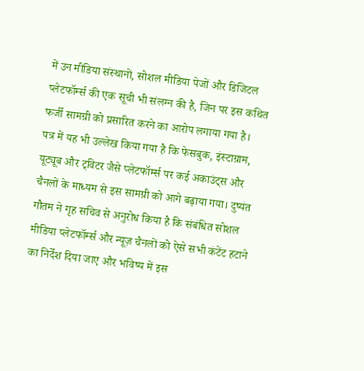में उन मीडिया संस्थानों, सोशल मीडिया पेजों और डिजिटल प्लेटफॉर्म्स की एक सूची भी संलग्न की है, जिन पर इस कथित फर्जी सामग्री को प्रसारित करने का आरोप लगाया गया है।
पत्र में यह भी उल्लेख किया गया है कि फेसबुक, इंस्टाग्राम, यूट्यूब और ट्विटर जैसे प्लेटफॉर्म्स पर कई अकाउंट्स और चैनलों के माध्यम से इस सामग्री को आगे बढ़ाया गया। दुष्यंत गौतम ने गृह सचिव से अनुरोध किया है कि संबंधित सोशल मीडिया प्लेटफॉर्म्स और न्यूज़ चैनलों को ऐसे सभी कंटेंट हटाने का निर्देश दिया जाए और भविष्य में इस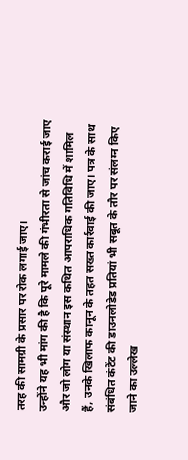तरह की सामग्री के प्रसार पर रोक लगाई जाए।
उन्होंने यह भी मांग की है कि पूरे मामले की गंभीरता से जांच कराई जाए और जो लोग या संस्थान इस कथित आपराधिक गतिविधि में शामिल हैं, उनके खिलाफ कानून के तहत सख्त कार्रवाई की जाए। पत्र के साथ संबंधित कंटेंट की डाउनलोडेड प्रतियां भी सबूत के तौर पर संलग्न किए जाने का उल्लेख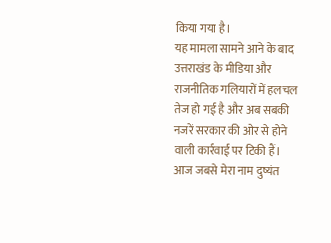किया गया है।
यह मामला सामने आने के बाद उत्तराखंड के मीडिया और राजनीतिक गलियारों में हलचल तेज हो गई है और अब सबकी नजरें सरकार की ओर से होने वाली कार्रवाई पर टिकी हैं।
आज जबसे मेरा नाम दुष्यंत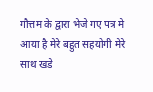गौत्तम के द्वारा भेजे गए पत्र मे आया है मेरे बहुत सहयोगी मेरे साथ खडे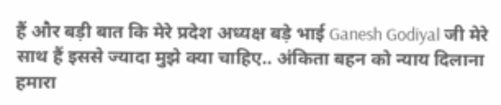हैं और बड़ी बात कि मेरे प्रदेश अध्यक्ष बड़े भाई Ganesh Godiyal जी मेरे साथ हैं इससे ज्यादा मुझे क्या चाहिए.. अंकिता बहन को न्याय दिलाना हमारा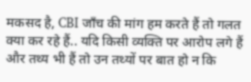मकसद है, CBI जाँच की मांग हम करते हैं तो गलत क्या कर रहे हैं.. यदि किसी व्यक्ति पर आरोप लगे हैं और तथ्य भी हैं तो उन तथ्यों पर बात हो न कि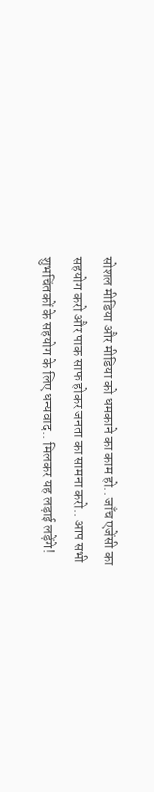सोशल मीडिया और मीडिया को धमकाने का काम हो.. जाँच एजेंसी का सहयोग करो और पाक साफ होकर जनता का सामना करो.. आप सभी शुभचिंतकों के सहयोग के लिए धन्यवाद.. मिलकर यह लड़ाई लड़ेंगे!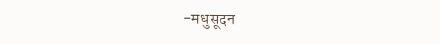-मधुसूदन